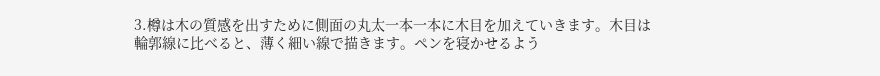3.樽は木の質感を出すために側面の丸太一本一本に木目を加えていきます。木目は輪郭線に比べると、薄く細い線で描きます。ペンを寝かせるよう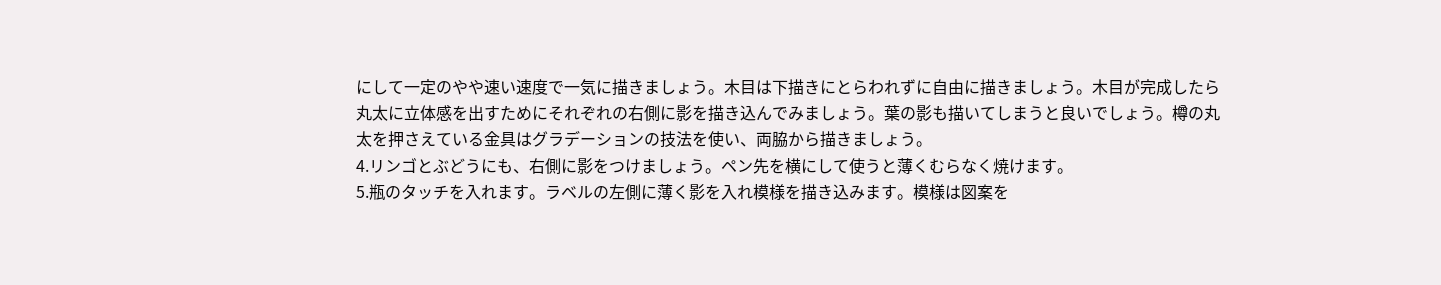にして一定のやや速い速度で一気に描きましょう。木目は下描きにとらわれずに自由に描きましょう。木目が完成したら丸太に立体感を出すためにそれぞれの右側に影を描き込んでみましょう。葉の影も描いてしまうと良いでしょう。樽の丸太を押さえている金具はグラデーションの技法を使い、両脇から描きましょう。
4.リンゴとぶどうにも、右側に影をつけましょう。ペン先を横にして使うと薄くむらなく焼けます。
5.瓶のタッチを入れます。ラベルの左側に薄く影を入れ模様を描き込みます。模様は図案を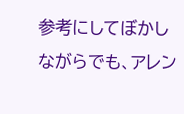参考にしてぼかしながらでも、アレン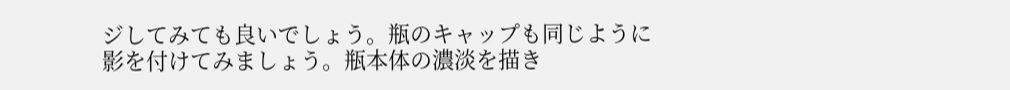ジしてみても良いでしょう。瓶のキャップも同じように影を付けてみましょう。瓶本体の濃淡を描き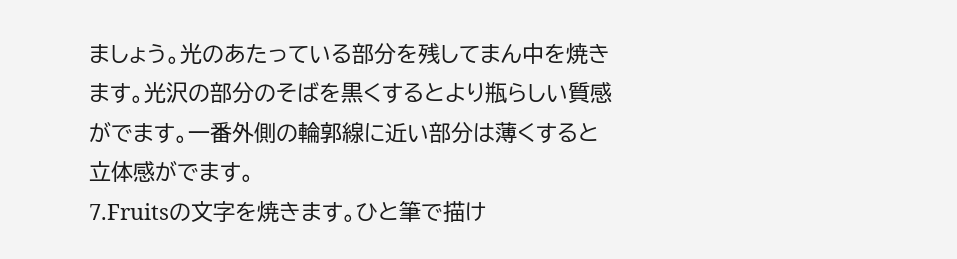ましょう。光のあたっている部分を残してまん中を焼きます。光沢の部分のそばを黒くするとより瓶らしい質感がでます。一番外側の輪郭線に近い部分は薄くすると立体感がでます。
7.Fruitsの文字を焼きます。ひと筆で描け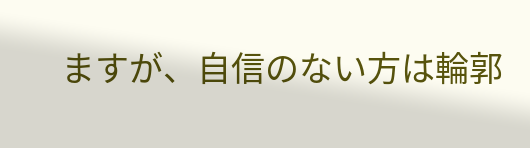ますが、自信のない方は輪郭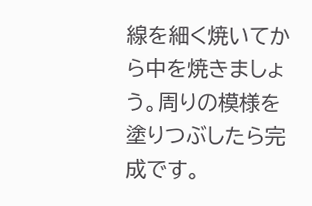線を細く焼いてから中を焼きましょう。周りの模様を塗りつぶしたら完成です。